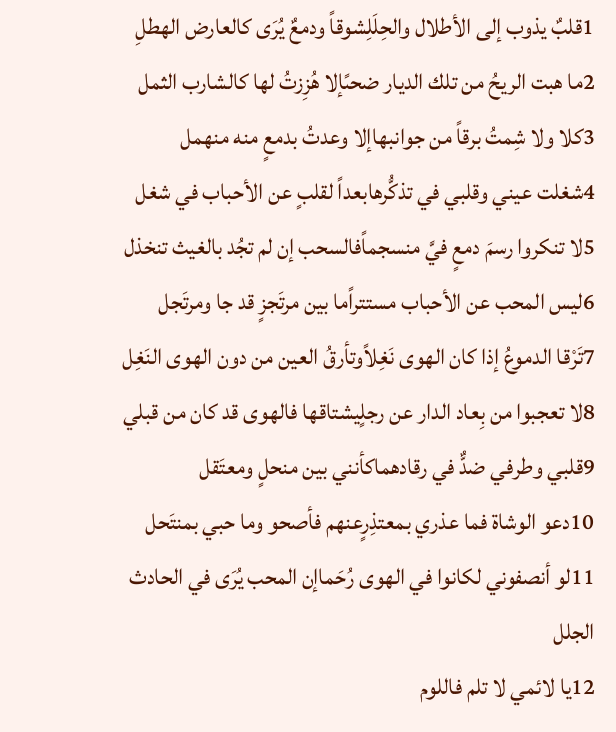1قلبٌ يذوب إلى الأطلال والحِلَلِشوقاً ودمعٌ يُرَى كالعارض الهطلِ
2ما هبت الريحُ من تلك الديار ضحىًإلا هُزِزتُ لها كالشارب الثمل
3كلا ولا شِمتُ برقاً من جوانبهاإلا وعدتُ بدمعٍ منه منهمل
4شغلت عيني وقلبي في تذكُّرهابعداً لقلبٍ عن الأحباب في شغل
5لا تنكروا رسمَ دمعٍ فيَّ منسجماًفالسحب إن لم تجُد بالغيث تنخذل
6ليس المحب عن الأحباب مستتراًما بين مرتَجزٍ قد جا ومرتَجل
7تَرْقا الدموعُ إذا كان الهوى نَغِلاًوتأرقُ العين من دون الهوى النَغِل
8لا تعجبوا من بِعاد الدار عن رجلٍيشتاقها فالهوى قد كان من قبلي
9قلبي وطرفي ضدٌّ في رقادهماكأنني بين منحلٍ ومعتَقل
10دعو الوشاة فما عذري بمعتذِرٍعنهم فأصحو وما حبي بمنتَحل
11لو أنصفوني لكانوا في الهوى رُحَماإن المحب يُرَى في الحادث الجلل
12يا لائمي لا تلم فاللوم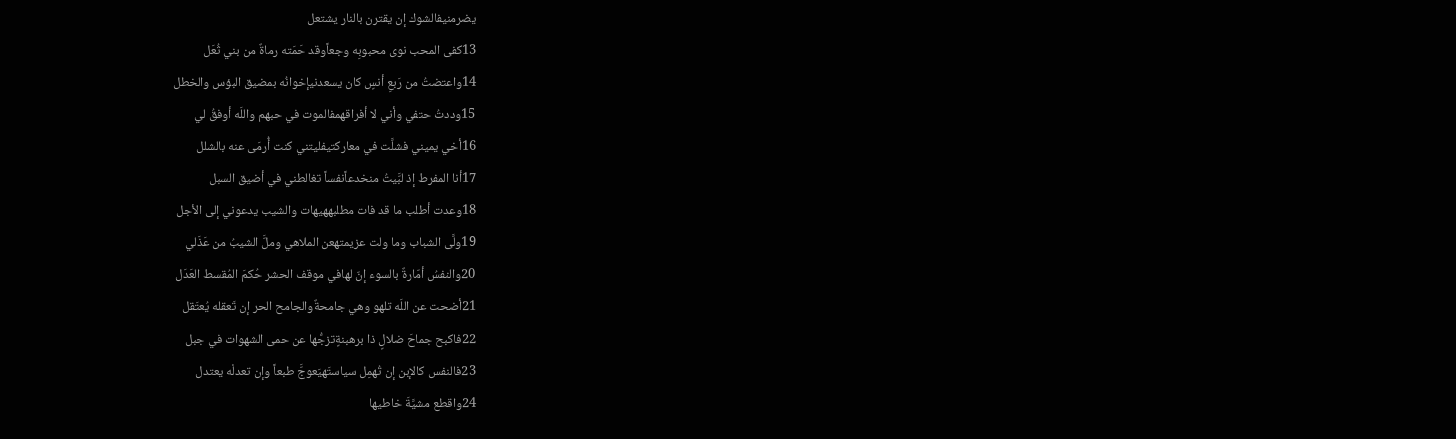يضرمنيفالشوك إن يقترن بالنار يشتعل
13كفى المحب نوى محبوبِه وجعاًوقد حَمَته رماةٌ من بني ثُعَل
14واعتضتُ من رَبعِ أنسٍ كان يسعدنيإخوانُه بمضيق البؤس والخطل
15وددتُ حتفي وأني لا أفراقهمفالموت في حبهم واللَه أوفقُ لي
16أخي يميني فشلَّت في معاركتيفليتني كنت أُرمَى عنه بالشلل
17أنا المفرط إذ لبَّيتُ منخدعاًنفساً تغالطني في أضيق السبل
18وعدت أطلب ما قد فات مطلبههيهات والشيب يدعوني إلى الأجل
19ولَّى الشباب وما ولت عزيمتهعن الملاهي وملَّ الشيبُ من عَذَلي
20والنفسُ أمّارةٌ بالسوء إنّ لهافي موقف الحشر حُكمَ المُقسط العَدَل
21أضحت عن اللَه تلهو وهي جامحةٌوالجامح الحر إن تَعقله يُعتَقل
22فاكبح جماحَ ضلالٍ ذا برهبنةٍتزجُّها عن حمى الشهوات في جبل
23فالنفس كالإبن إن تُهمِل سياستَهيَعوجَّ طبعاً وإن تعدلْه يعتدل
24واقطع مشيَّةَ خاطيها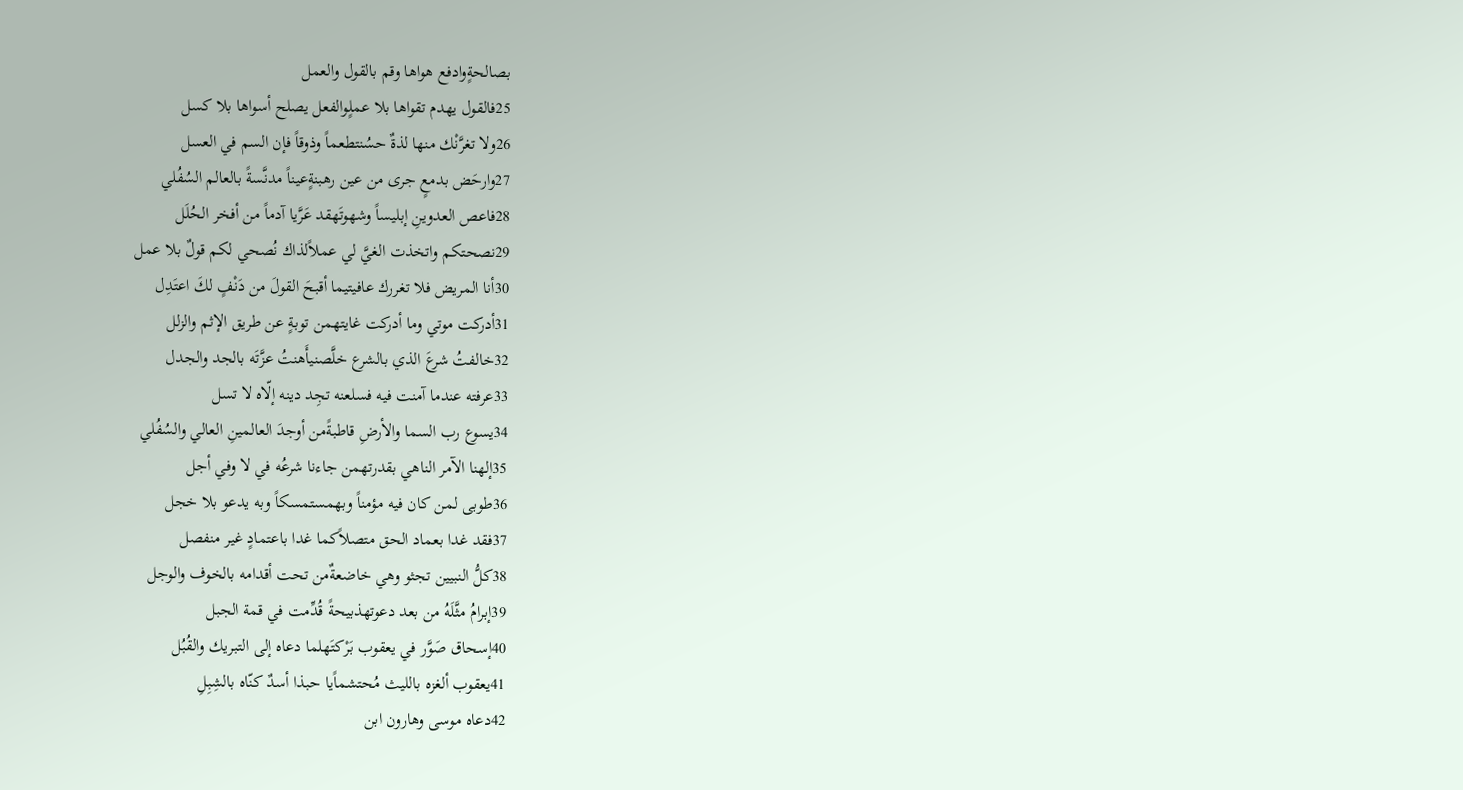بصالحةٍوادفع هواها وقم بالقول والعمل
25فالقول يهدم تقواها بلا عملٍوالفعل يصلح أسواها بلا كسل
26ولا تغرَّنْك منها لذةٌ حسُنتطعماً وذوقاً فإن السم في العسل
27وارحَض بدمعٍ جرى من عين رهبنةٍعيناً مدنَّسةً بالعالم السُفُلي
28فاعص العدوينِ إبليساً وشهوتَهقد عَرَّيا آدماً من أفخر الحُلَل
29نصحتكم واتخذت الغيَّ لي عملاًلذاك نُصحي لكم قولٌ بلا عمل
30أنا المريض فلا تغررك عافيتيما أقبحَ القولَ من دَنْفٍ لكَ اعتَدِل
31أدركت موتي وما أدركت غايتهمن توبةٍ عن طريق الإثم والزلل
32خالفتُ شرعَ الذي بالشرع خلَّصنيأَهنتُ عزَّتَه بالجد والجدل
33عرفته عندما آمنت فيه فسلعنه تجِد دينه إلّاه لا تسل
34يسوع رب السما والأرضِ قاطبةًمن أوجدَ العالمينِ العالي والسُفُلي
35إلهنا الآمر الناهي بقدرتهمن جاءنا شرعُه في لا وفي أجل
36طوبى لمن كان فيه مؤمناً وبهمستمسكاً وبه يدعو بلا خجل
37فقد غدا بعماد الحق متصلاًكما غدا باعتمادٍ غير منفصل
38كلُّ النبيين تجثو وهي خاضعةٌمن تحت أقدامه بالخوف والوجل
39إبرامُ مثَّلَهُ من بعد دعوتهذبيحةً قُدِّمت في قمة الجبل
40إسحاق صَوَّر في يعقوب بَرْكتَهلما دعاه إلى التبريك والقُبُل
41يعقوب ألغزه بالليث مُحتشماًيا حبذا أسدٌ كنّاه بالشِبِلِ
42دعاه موسى وهارون ابن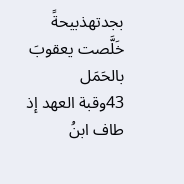بجدتهذبيحةً خَلَّصت يعقوبَ بالحَمَل
43وقبة العهد إذ طاف ابنُ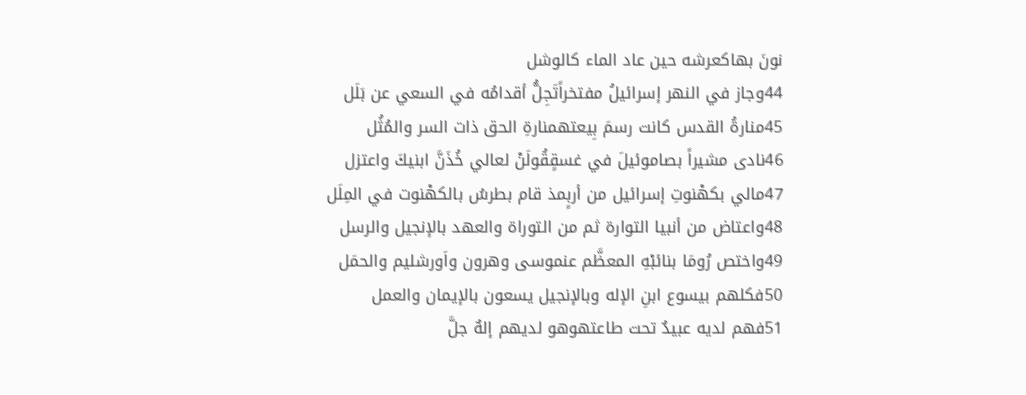نونَ بهاكعرشه حين عاد الماء كالوشل
44وجاز في النهر إسرائيلُ مفتخراًتَجِلُّ أقدامُه في السعي عن بَلَل
45منارةُ القدس كانت رسمَ بِيعتهمنارةِ الحق ذات السر والمُثُل
46نادى مشيراً بصاموئيلَ في غسقٍقُولَنْ لعالي خُذَنَّ ابنيكَ واعتزل
47مالي بكهْنوتِ إسرائيل من أربٍمذ قام بطرسُ بالكهْنوت في المِلَل
48واعتاض من أنبيا التوارة ثم من التوراة والعهد بالإنجيل والرسل
49واختص رُومَا بنائبْهِ المعظَّم عنموسى وهرون واَورشليم والحمَل
50فكلهم بيسوع ابنِ الإله وبالإنجيل يسعون بالإيمان والعمل
51فهم لديه عبيدٌ تحت طاعتهوهو لديهم إلهٌ جلَّ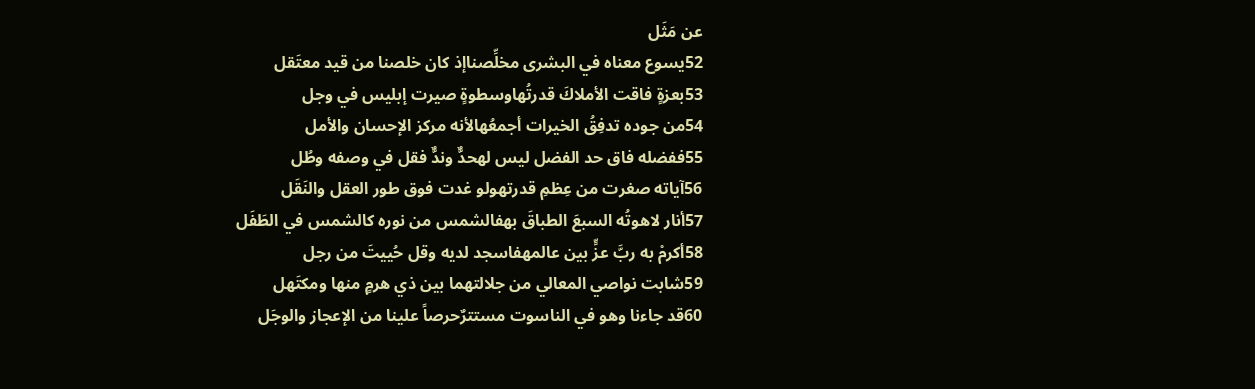عن مَثَل
52يسوع معناه في البشرى مخلِّصناإذ كان خلصنا من قيد معتَقل
53بعزةٍ فاقت الأملاكَ قدرتُهاوسطوةٍ صيرت إبليس في وجل
54من جوده تدفِقُ الخيرات أجمعُهالأنه مركز الإحسان والأمل
55ففضله فاق حد الفضل ليس لهحدٌّ وندٌّ فقل في وصفه وطُل
56آياته صغرت من عِظمِ قدرتهولو غدت فوق طور العقل والنَقَل
57أنار لاهوتُه السبعَ الطباقَ بهفالشمس من نوره كالشمس في الطَفَل
58أكرمْ به ربَّ عزٍّ بين عالمهفاسجد لديه وقل حُييتَ من رجل
59شابت نواصي المعالي من جلالتهما بين ذي هرمٍ منها ومكتَهل
60قد جاءنا وهو في الناسوت مستترٌحرصاً علينا من الإعجاز والوجَل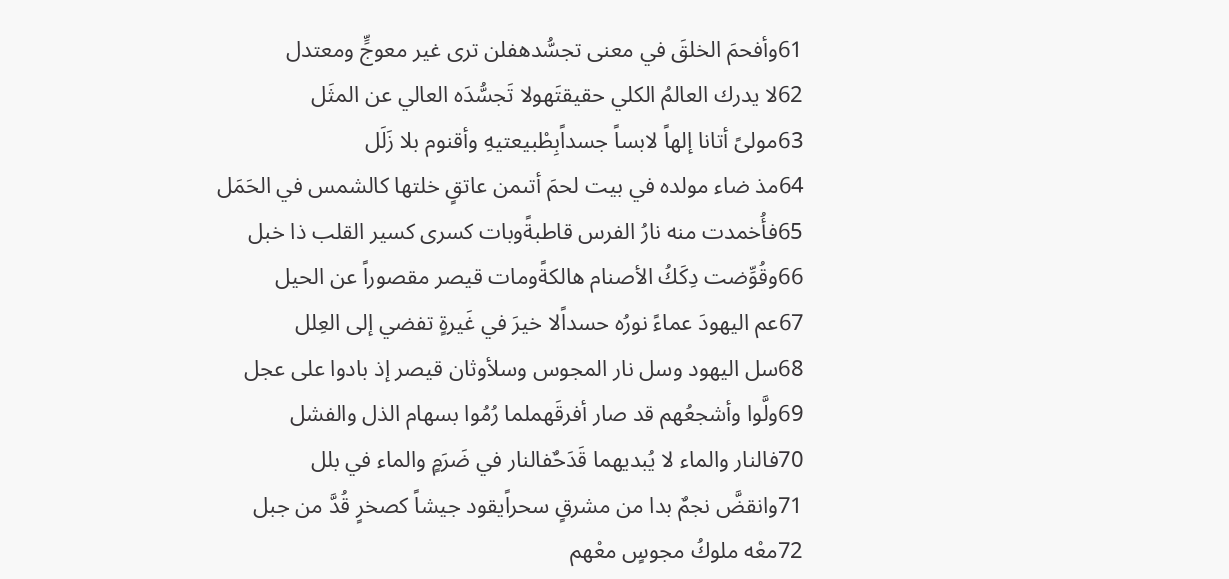61وأفحمَ الخلقَ في معنى تجسُّدهفلن ترى غير معوجٍّ ومعتدل
62لا يدرك العالمُ الكلي حقيقتَهولا تَجسُّدَه العالي عن المثَل
63مولىً أتانا إلهاً لابساً جسداًبِطْبيعتيهِ وأقنوم بلا زَلَل
64مذ ضاء مولده في بيت لحمَ أتىمن عاتقٍ خلتها كالشمس في الحَمَل
65فأُخمدت منه نارُ الفرس قاطبةًوبات كسرى كسير القلب ذا خبل
66وقُوِّضت دِكَكُ الأصنام هالكةًومات قيصر مقصوراً عن الحيل
67عم اليهودَ عماءً نورُه حسداًلا خيرَ في غَيرةٍ تفضي إلى العِلل
68سل اليهود وسل نار المجوس وسلأوثان قيصر إذ بادوا على عجل
69ولَّوا وأشجعُهم قد صار أفرقَهملما رُمُوا بسهام الذل والفشل
70فالنار والماء لا يُبديهما قَدَحٌفالنار في ضَرَمٍ والماء في بلل
71وانقضَّ نجمٌ بدا من مشرقٍ سحراًيقود جيشاً كصخرٍ قُدَّ من جبل
72معْه ملوكُ مجوسٍ معْهم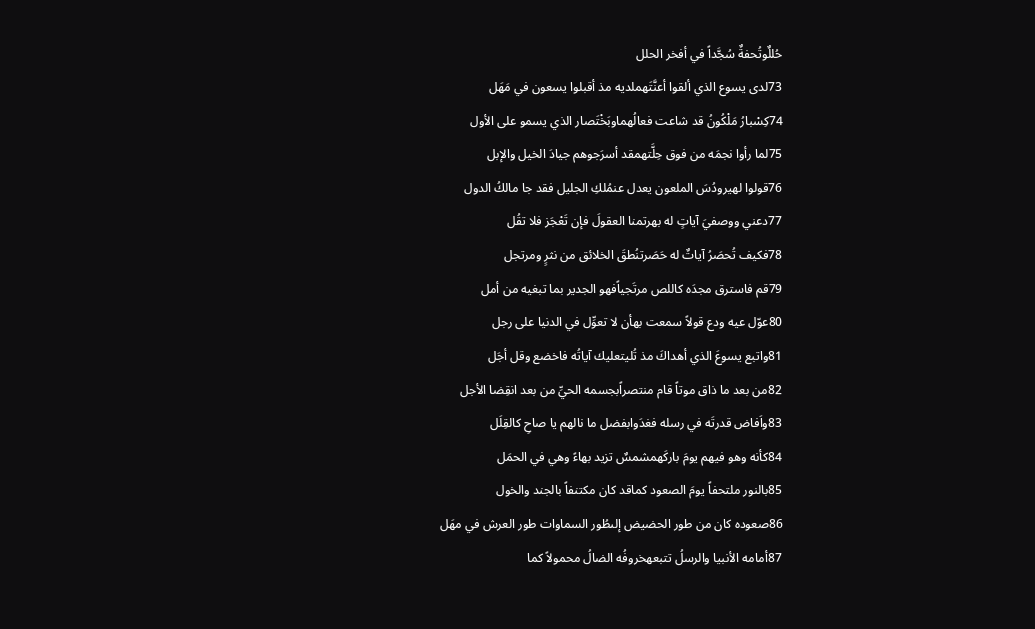حُللٌوتُحفةٌ سُجَّداً في أفخر الحلل
73لدى يسوع الذي ألقوا أعنَّتَهملديه مذ أقبلوا يسعون في مَهَل
74كِسْبارُ مَلْكُونُ قد شاعت فعالُهماوبَخْتَصار الذي يسمو على الأول
75لما رأوا نجمَه من فوق حِلَّتهمقد أسرَجوهم جيادَ الخيل والإبل
76قولوا لهيرودُسَ الملعون يعدل عنمُلكِ الجليل فقد جا مالكُ الدول
77دعني ووصفيَ آياتٍ له بهرتمنا العقولَ فإن تَعْجَز فلا تقُل
78فكيف تُحصَرُ آياتٌ له حَصَرتنُطقَ الخلائق من نثرٍ ومرتجل
79قم فاسترق مجدَه كاللص مرتَجياًفهو الجدير بما تبغيه من أمل
80عوّل عيه ودع قولاً سمعت بهأن لا تعوِّل في الدنيا على رجل
81واتبع يسوعَ الذي أهداكَ مذ تُليتعليك آياتُه فاخضع وقل أجَل
82من بعد ما ذاق موتاً قام منتصراًبجسمه الحيِّ من بعد انقِضا الأجل
83واَفاض قدرتَه في رسله فغدَوابفضل ما نالهم يا صاحِ كالقِلَل
84كأنه وهو فيهم يومَ باركَهمشمسٌ تزيد بهاءً وهي في الحمَل
85بالنور ملتحفاً يومَ الصعود كماقد كان مكتنفاً بالجند والخول
86صعوده كان من طور الحضيض إلىطُور السماوات طور العرش في مهَل
87أمامه الأنبيا والرسلُ تتبعهخروفُه الضالُ محمولاً كما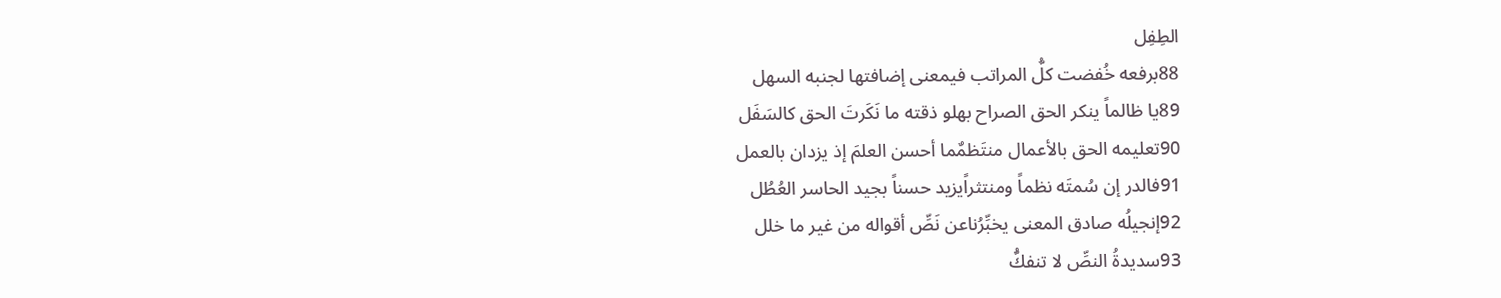الطِفِل
88برفعه خُفضت كلُّ المراتب فيمعنى إضافتها لجنبه السهل
89يا ظالماً ينكر الحق الصراح بهلو ذقته ما نَكَرتَ الحق كالسَفَل
90تعليمه الحق بالأعمال منتَظمٌما أحسن العلمَ إذ يزدان بالعمل
91فالدر إن سُمتَه نظماً ومنتثراًيزيد حسناً بجيد الحاسر العُطُل
92إنجيلُه صادق المعنى يخبِّرُناعن نَصِّ أقواله من غير ما خلل
93سديدةُ النصِّ لا تنفكُّ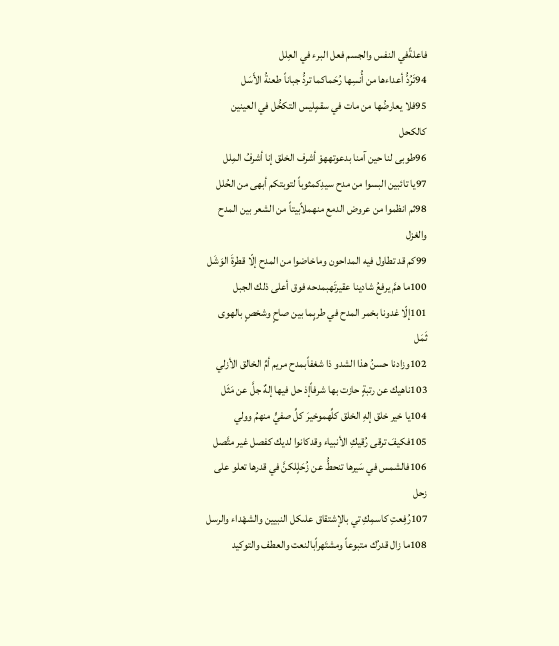فاعلةًفي النفس والجسم فعل البرء في العِلل
94تَرُدُّ أعداءها من أُنسِها رُحَماكما تردُّ جباناً طعنةُ الأَسَل
95فلا يعارضُها من مات في سقمٍليس التكحُّل في العينين كالكحل
96طوبى لنا حين آمنا بدعوتههوْ أشرف الخلق إنا أشرفُ المِلل
97يا تائبين البسوا من مدح سيدِكمثوباً لتوبتكم أبهى من الحُلل
98ثم انظموا من عروض الدمع منهملاًبيتاً من الشعر بين المدح والغزل
99كم قد تطاول فيه المداحون وماخاضوا من المدح إلّا قطرةَ الوَشَل
100ما همَّ يرفعُ شادينا عقيرتَهبمدحه فوق أعلى ذلك الجبل
101إلّا غدونا بخمر المدح في طربٍما بين صاحٍ وشخصٍ بالهوى ثَمَل
102وزادنا حسنُ هذا الشدو ذا شغفاًبمدح مريم أمِّ الخالق الأزلي
103ناهيك عن رتبةٍ حازت بها شرفاًإذ حل فيها إلهٌ جلَّ عن مَثَل
104يا خير خلق إلهِ الخلق كلِّهموخيرَ كلِّ صفيٍّ منهمُ وولي
105فكيفَ ترقى رُقيكِ الأنبياء وقدكانوا لديك كفصل غير متَّصل
106فالشمس في سَيرها تنحطُّ عن زُحَلٍلكنَّ في قدرها تعلو على زحل
107رُفِعتِ كاسمِكِ تي بالإشتقاق علىكل النبيين والشهْداء والرسل
108ما زال قدرُك متبوعاً ومشتَهراًبالنعت والعطف والتوكيد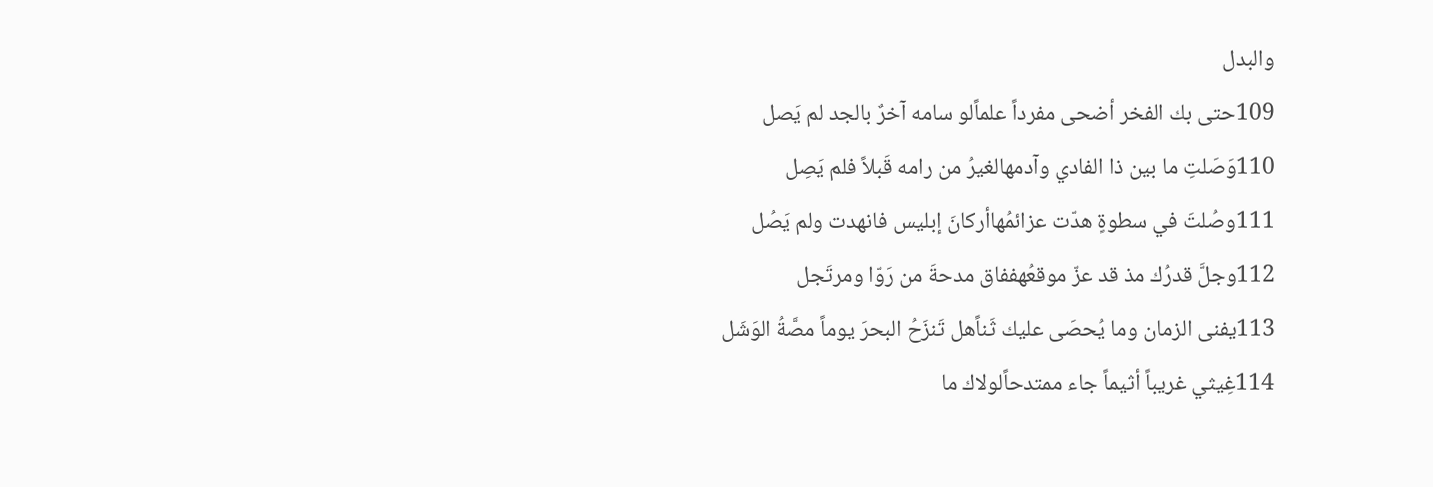والبدل
109حتى بك الفخر أضحى مفرداً علماًلو سامه آخرٌ بالجد لم يَصل
110وَصَلتِ ما بين ذا الفادي وآدمهالغيرُ من رامه قَبلاً فلم يَصِل
111وصُلتَ في سطوةٍ هدّت عزائمُهاأركانَ إبليس فانهدت ولم يَصُل
112وجلَّ قدرُك مذ قد عزّ موقعُهففاق مدحةَ من رَوّا ومرتَجل
113يفنى الزمان وما يُحصَى عليك ثَناًهل تَنزَحُ البحرَ يوماً مصَّةُ الوَشَل
114غِيثي غريباً أثيماً جاء ممتدحاًلولاك ما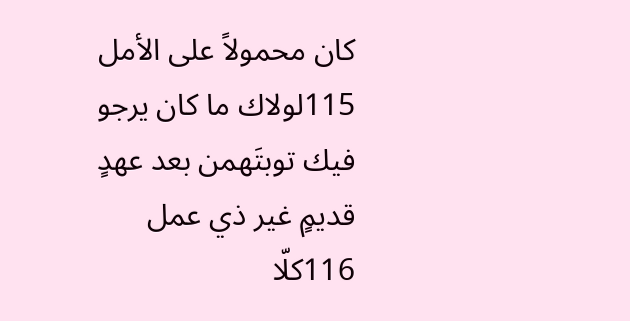كان محمولاً على الأمل
115لولاك ما كان يرجو فيك توبتَهمن بعد عهدٍ قديمٍ غير ذي عمل
116كلّا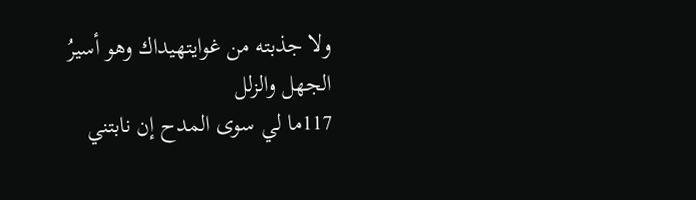ولا جذبته من غوايتهيداك وهو أسيرُ الجهل والزلل
117ما لي سوى المدح إن نابتني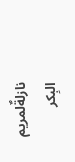نازلةٌلمريم البِكر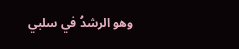وهو الرشدُ في سلبي